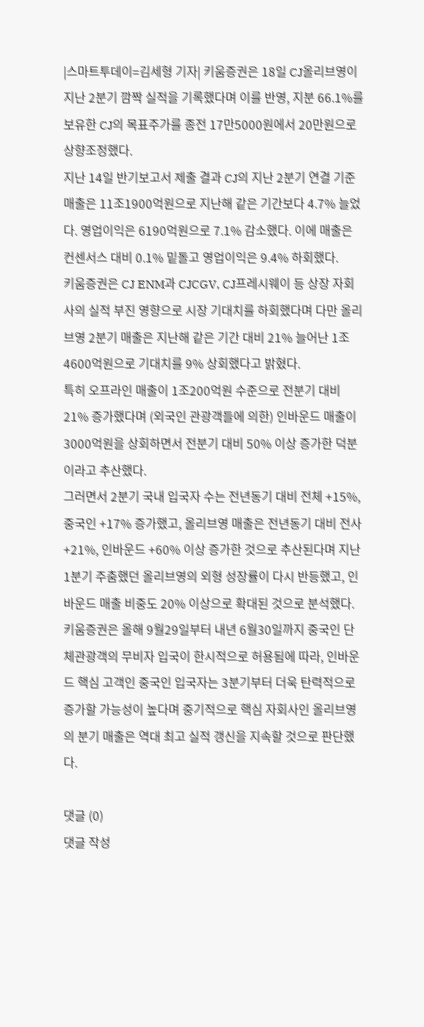|스마트투데이=김세형 기자| 키움증권은 18일 CJ올리브영이 지난 2분기 깜짝 실적을 기록했다며 이를 반영, 지분 66.1%를 보유한 CJ의 목표주가를 종전 17만5000원에서 20만원으로 상향조정했다.
지난 14일 반기보고서 제출 결과 CJ의 지난 2분기 연결 기준 매출은 11조1900억원으로 지난해 같은 기간보다 4.7% 늘었다. 영업이익은 6190억원으로 7.1% 감소했다. 이에 매출은 컨센서스 대비 0.1% 밑돌고 영업이익은 9.4% 하회했다.
키움증권은 CJ ENM과 CJCGV, CJ프레시웨이 등 상장 자회사의 실적 부진 영향으로 시장 기대치를 하회했다며 다만 올리브영 2분기 매출은 지난해 같은 기간 대비 21% 늘어난 1조4600억원으로 기대치를 9% 상회했다고 밝혔다.
특히 오프라인 매출이 1조200억원 수준으로 전분기 대비 21% 증가했다며 (외국인 관광객들에 의한) 인바운드 매출이 3000억원을 상회하면서 전분기 대비 50% 이상 증가한 덕분이라고 추산했다.
그러면서 2분기 국내 입국자 수는 전년동기 대비 전체 +15%, 중국인 +17% 증가했고, 올리브영 매출은 전년동기 대비 전사 +21%, 인바운드 +60% 이상 증가한 것으로 추산된다며 지난 1분기 주춤했던 올리브영의 외형 성장률이 다시 반등했고, 인바운드 매출 비중도 20% 이상으로 확대된 것으로 분석했다.
키움증권은 올해 9월29일부터 내년 6월30일까지 중국인 단체관광객의 무비자 입국이 한시적으로 허용됨에 따라, 인바운드 핵심 고객인 중국인 입국자는 3분기부터 더욱 탄력적으로 증가할 가능성이 높다며 중기적으로 핵심 자회사인 올리브영의 분기 매출은 역대 최고 실적 갱신을 지속할 것으로 판단했다.

댓글 (0)
댓글 작성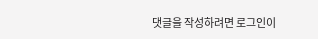댓글을 작성하려면 로그인이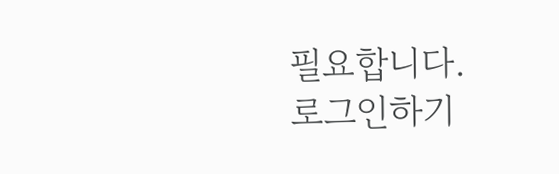필요합니다.
로그인하기